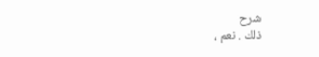شرح
ذلك . نعم ،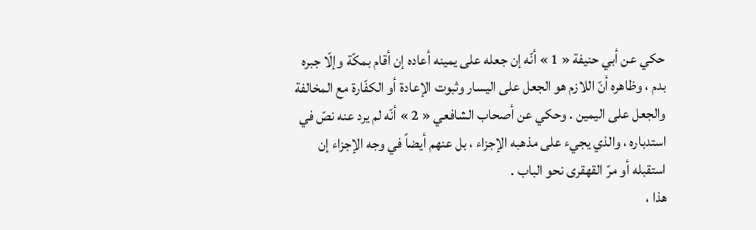حكي عن أبي حنيفة « 1 » أنّه إن جعله على يمينه أعاده إن أقام بمكّة وإلّا جبره بدم ، وظاهره أنّ اللازم هو الجعل على اليسار وثبوت الإعادة أو الكفّارة مع المخالفة والجعل على اليمين . وحكي عن أصحاب الشافعي « 2 » أنّه لم يرد عنه نصّ في استدباره ، والذي يجيء على مذهبه الإجزاء ، بل عنهم أيضاً في وجه الإجزاء إن استقبله أو مرّ القهقرى نحو الباب .
هذا ،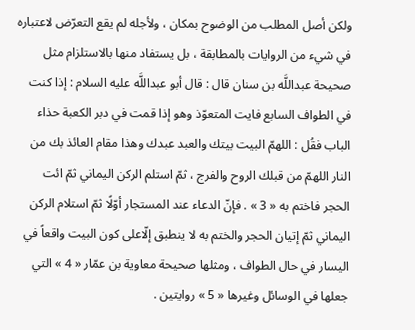ولكن أصل المطلب من الوضوح بمكان ، ولأجله لم يقع التعرّض لاعتباره في شيء من الروايات بالمطابقة ، بل يستفاد منها بالاستلزام مثل صحيحة عبداللَّه بن سنان قال : قال أبو عبداللَّه عليه السلام : إذا كنت في الطواف السابع فايت المتعوّذ وهو إذا قمت في دبر الكعبة حذاء الباب فقُل : اللهمّ البيت بيتك والعبد عبدك وهذا مقام العائذ بك من النار اللهمّ من قبلك الروح والفرج ، ثمّ استلم الركن اليماني ثمّ ائت الحجر فاختم به « 3 » . فإنّ الدعاء عند المستجار أوّلًا ثمّ استلام الركن اليماني ثمّ إتيان الحجر والختم به لا ينطبق إلّاعلى كون البيت واقعاً في اليسار في حال الطواف ، ومثلها صحيحة معاوية بن عمّار « 4 » التي جعلها في الوسائل وغيرها « 5 » روايتين .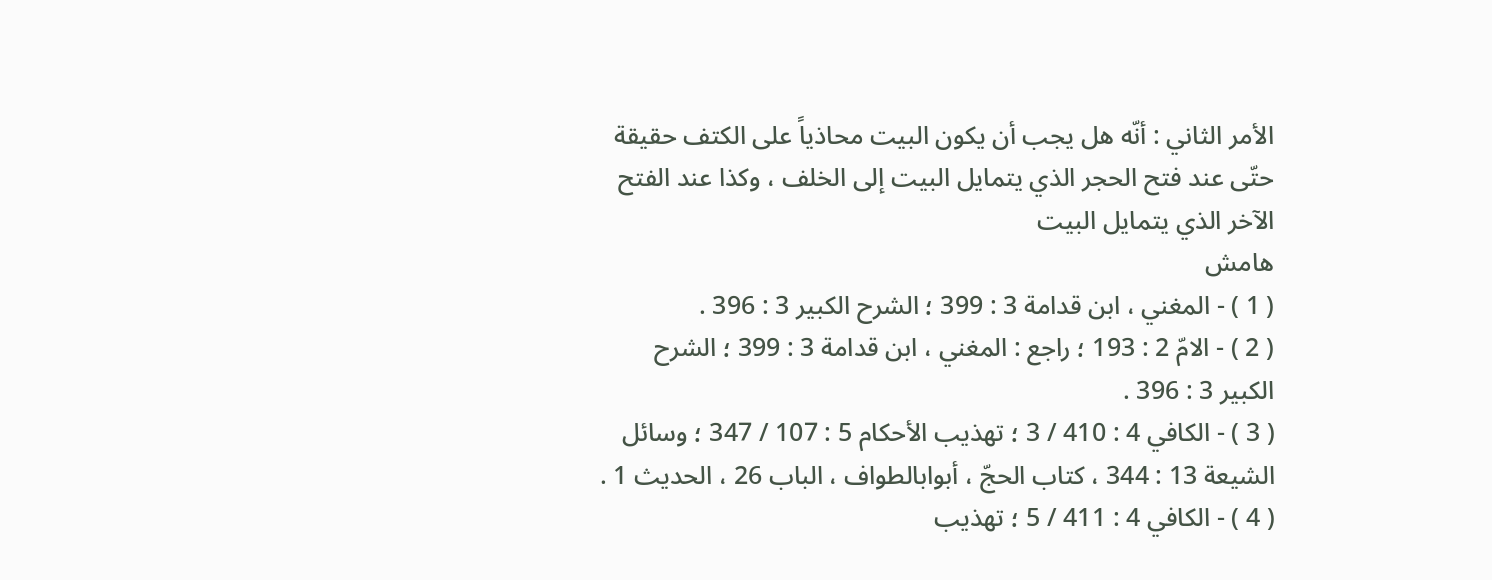الأمر الثاني : أنّه هل يجب أن يكون البيت محاذياً على الكتف حقيقة حتّى عند فتح الحجر الذي يتمايل البيت إلى الخلف ، وكذا عند الفتح الآخر الذي يتمايل البيت
هامش
( 1 ) - المغني ، ابن قدامة 3 : 399 ؛ الشرح الكبير 3 : 396 .
( 2 ) - الامّ 2 : 193 ؛ راجع : المغني ، ابن قدامة 3 : 399 ؛ الشرح الكبير 3 : 396 .
( 3 ) - الكافي 4 : 410 / 3 ؛ تهذيب الأحكام 5 : 107 / 347 ؛ وسائل الشيعة 13 : 344 ، كتاب الحجّ ، أبوابالطواف ، الباب 26 ، الحديث 1 .
( 4 ) - الكافي 4 : 411 / 5 ؛ تهذيب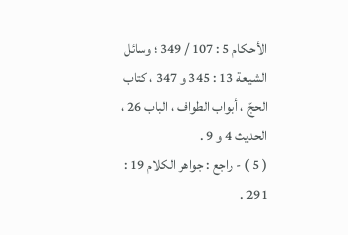الأحكام 5 : 107 / 349 ؛ وسائل الشيعة 13 : 345 و 347 ، كتاب الحجّ ، أبواب الطواف ، الباب 26 ، الحديث 4 و 9 .
( 5 ) - راجع : جواهر الكلام 19 : 291 .